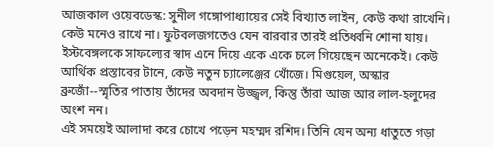আজকাল ওয়েবডেস্ক: সুনীল গঙ্গোপাধ্যায়ের সেই বিখ্যাত লাইন, কেউ কথা রাখেনি। কেউ মনেও রাখে না। ফুটবলজগতেও যেন বারবার তারই প্রতিধ্বনি শোনা যায়। ইস্টবেঙ্গলকে সাফল্যের স্বাদ এনে দিয়ে একে একে চলে গিয়েছেন অনেকেই। কেউ আর্থিক প্রস্তাবের টানে, কেউ নতুন চ্যালেঞ্জের খোঁজে। মিগুয়েল, অস্কার ব্রুজোঁ--স্মৃতির পাতায় তাঁদের অবদান উজ্জ্বল, কিন্তু তাঁরা আজ আর লাল-হলুদের অংশ নন।
এই সময়েই আলাদা করে চোখে পড়েন মহম্মদ রশিদ। তিনি যেন অন্য ধাতুতে গড়া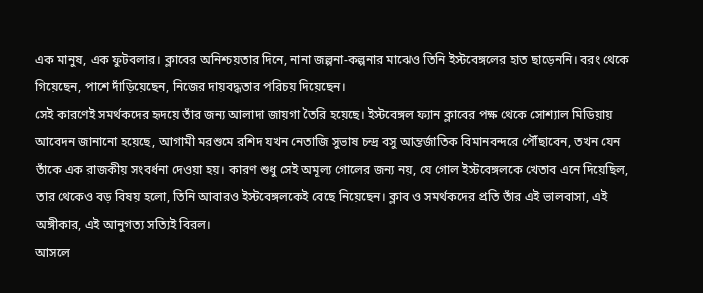এক মানুষ, এক ফুটবলার। ক্লাবের অনিশ্চয়তার দিনে, নানা জল্পনা-কল্পনার মাঝেও তিনি ইস্টবেঙ্গলের হাত ছাড়েননি। বরং থেকে গিয়েছেন, পাশে দাঁড়িয়েছেন, নিজের দায়বদ্ধতার পরিচয় দিয়েছেন।
সেই কারণেই সমর্থকদের হৃদয়ে তাঁর জন্য আলাদা জায়গা তৈরি হয়েছে। ইস্টবেঙ্গল ফ্যান ক্লাবের পক্ষ থেকে সোশ্যাল মিডিয়ায় আবেদন জানানো হয়েছে, আগামী মরশুমে রশিদ যখন নেতাজি সুভাষ চন্দ্র বসু আন্তর্জাতিক বিমানবন্দরে পৌঁছাবেন, তখন যেন তাঁকে এক রাজকীয় সংবর্ধনা দেওয়া হয়। কারণ শুধু সেই অমূল্য গোলের জন্য নয়, যে গোল ইস্টবেঙ্গলকে খেতাব এনে দিয়েছিল, তার থেকেও বড় বিষয় হলো, তিনি আবারও ইস্টবেঙ্গলকেই বেছে নিয়েছেন। ক্লাব ও সমর্থকদের প্রতি তাঁর এই ভালবাসা, এই অঙ্গীকার, এই আনুগত্য সত্যিই বিরল।
আসলে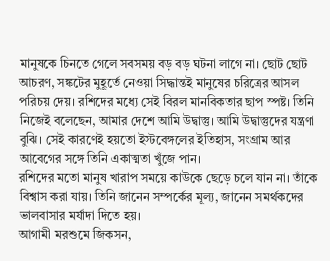মানুষকে চিনতে গেলে সবসময় বড় বড় ঘটনা লাগে না। ছোট ছোট আচরণ, সঙ্কটের মুহূর্তে নেওয়া সিদ্ধান্তই মানুষের চরিত্রের আসল পরিচয় দেয়। রশিদের মধ্যে সেই বিরল মানবিকতার ছাপ স্পষ্ট। তিনি নিজেই বলেছেন, আমার দেশে আমি উদ্বাস্তু। আমি উদ্বাস্তুদের যন্ত্রণা বুঝি। সেই কারণেই হয়তো ইস্টবেঙ্গলের ইতিহাস, সংগ্রাম আর আবেগের সঙ্গে তিনি একাত্মতা খুঁজে পান।
রশিদের মতো মানুষ খারাপ সময়ে কাউকে ছেড়ে চলে যান না। তাঁকে বিশ্বাস করা যায়। তিনি জানেন সম্পর্কের মূল্য, জানেন সমর্থকদের ভালবাসার মর্যাদা দিতে হয়।
আগামী মরশুমে জিকসন,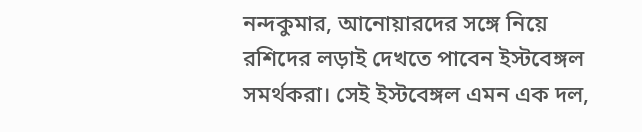নন্দকুমার, আনোয়ারদের সঙ্গে নিয়ে রশিদের লড়াই দেখতে পাবেন ইস্টবেঙ্গল সমর্থকরা। সেই ইস্টবেঙ্গল এমন এক দল,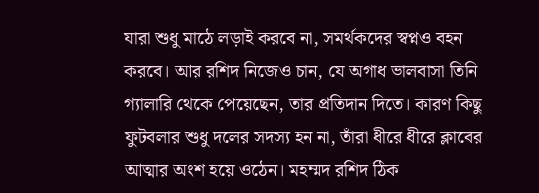যারা শুধু মাঠে লড়াই করবে না, সমর্থকদের স্বপ্নও বহন করবে। আর রশিদ নিজেও চান, যে অগাধ ভালবাসা তিনি গ্যালারি থেকে পেয়েছেন, তার প্রতিদান দিতে। কারণ কিছু ফুটবলার শুধু দলের সদস্য হন না, তাঁরা ধীরে ধীরে ক্লাবের আত্মার অংশ হয়ে ওঠেন। মহম্মদ রশিদ ঠিক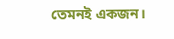তেমনই একজন।